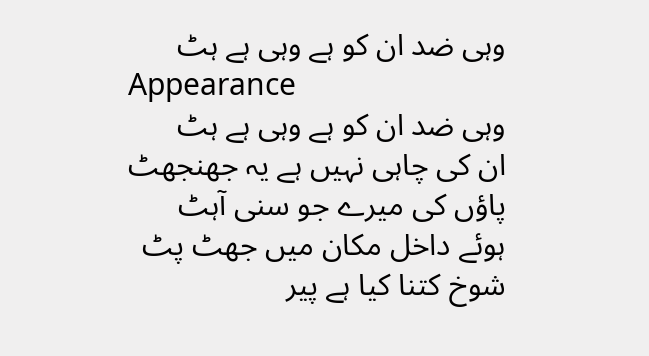وہی ضد ان کو ہے وہی ہے ہٹ
Appearance
وہی ضد ان کو ہے وہی ہے ہٹ
ان کی چاہی نہیں ہے یہ جھنجھٹ
پاؤں کی میرے جو سنی آہٹ
ہوئے داخل مکان میں جھٹ پٹ
شوخ کتنا کیا ہے پیر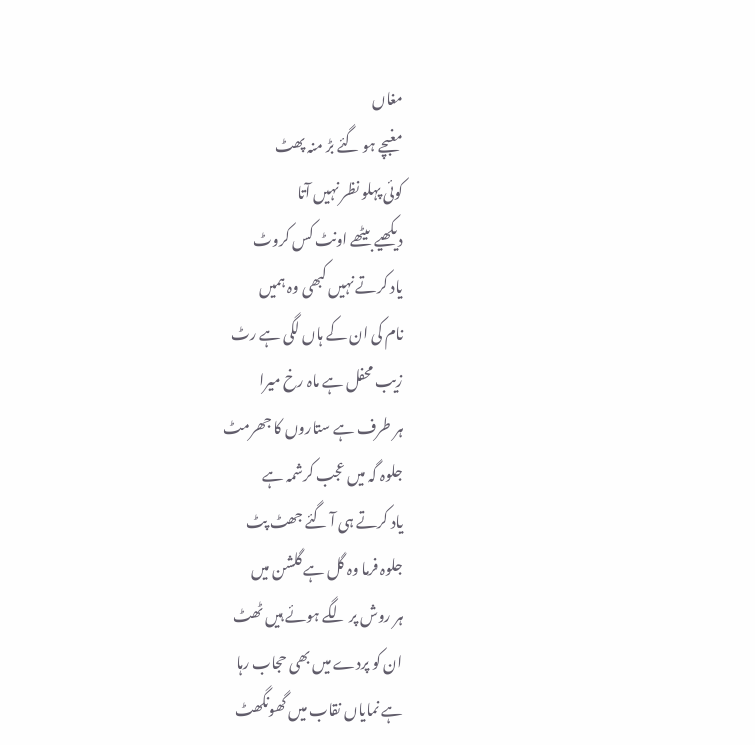مغاں
مغبچے ہو گئے بڑ منہ پھٹ
کوئی پہلو نظر نہیں آتا
دیکھیے بیٹھے اونٹ کس کروٹ
یاد کرتے نہیں کبھی وہ ہمیں
نام کی ان کے ہاں لگی ہے رٹ
زیب محفل ہے ماہ رخ میرا
ہر طرف ہے ستاروں کا جھرمٹ
جلوہ گہ میں عجب کرشمہ ہے
یاد کرتے ہی آ گئے جھٹ پٹ
جلوہ فرما وہ گل ہے گلشن میں
ہر روش پر لگے ہوئے ہیں ٹھٹ
ان کو پردے میں بھی حجاب رہا
ہے نمایاں نقاب میں گھونگھٹ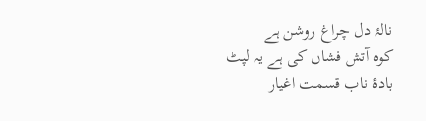نالۂ دل چراغ روشن ہے
کوہ آتش فشاں کی ہے یہ لپٹ
بادۂ ناب قسمت اغیار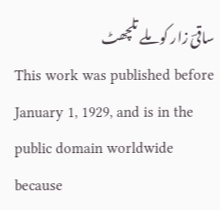ساقیؔ زار کو ملے تلچھٹ
This work was published before January 1, 1929, and is in the public domain worldwide because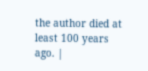the author died at least 100 years ago. |